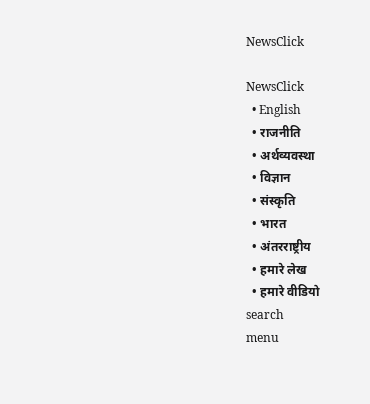NewsClick

NewsClick
  • English
  • राजनीति
  • अर्थव्यवस्था
  • विज्ञान
  • संस्कृति
  • भारत
  • अंतरराष्ट्रीय
  • हमारे लेख
  • हमारे वीडियो
search
menu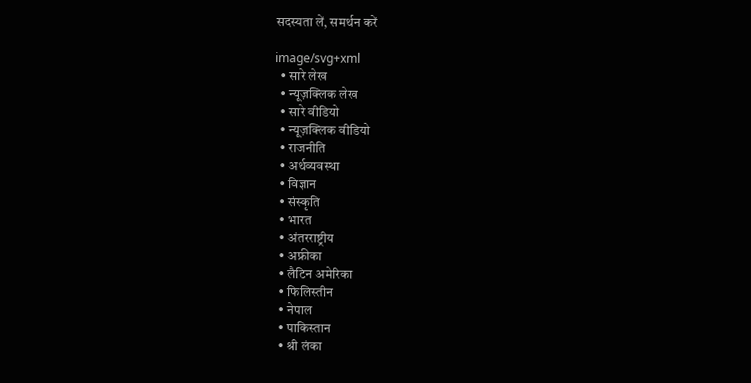सदस्यता लें, समर्थन करें

image/svg+xml
  • सारे लेख
  • न्यूज़क्लिक लेख
  • सारे वीडियो
  • न्यूज़क्लिक वीडियो
  • राजनीति
  • अर्थव्यवस्था
  • विज्ञान
  • संस्कृति
  • भारत
  • अंतरराष्ट्रीय
  • अफ्रीका
  • लैटिन अमेरिका
  • फिलिस्तीन
  • नेपाल
  • पाकिस्तान
  • श्री लंका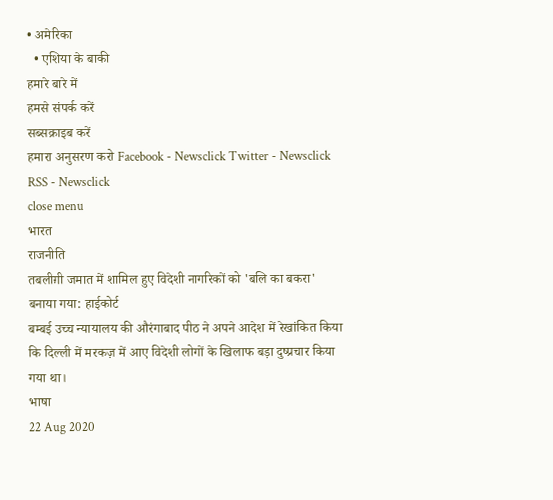• अमेरिका
  • एशिया के बाकी
हमारे बारे में
हमसे संपर्क करें
सब्सक्राइब करें
हमारा अनुसरण करो Facebook - Newsclick Twitter - Newsclick RSS - Newsclick
close menu
भारत
राजनीति
तबलीग़ी जमात में शामिल हुए विदेशी नागरिकों को 'बलि का बकरा' बनाया गया: हाईकोर्ट
बम्बई उच्च न्यायालय की औरंगाबाद पीठ ने अपने आदेश में रेखांकित किया कि दिल्ली में मरकज़ में आए विदेशी लोगों के खिलाफ बड़ा दुष्प्रचार किया गया था।
भाषा
22 Aug 2020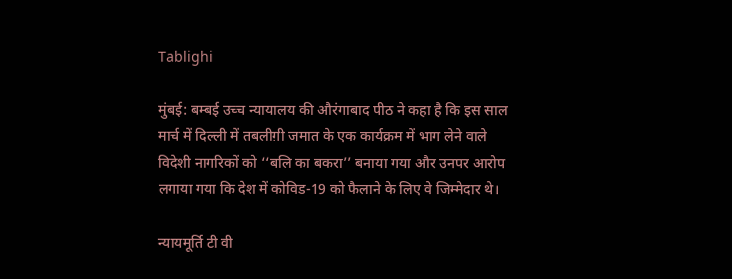Tablighi

मुंबई: बम्बई उच्च न्यायालय की औरंगाबाद पीठ ने कहा है कि इस साल मार्च में दिल्ली में तबलीग़ी जमात के एक कार्यक्रम में भाग लेने वाले विदेशी नागरिकों को ‘‘बलि का बकरा’’ बनाया गया और उनपर आरोप लगाया गया कि देश में कोविड-19 को फैलाने के लिए वे जिम्मेदार थे।

न्यायमूर्ति टी वी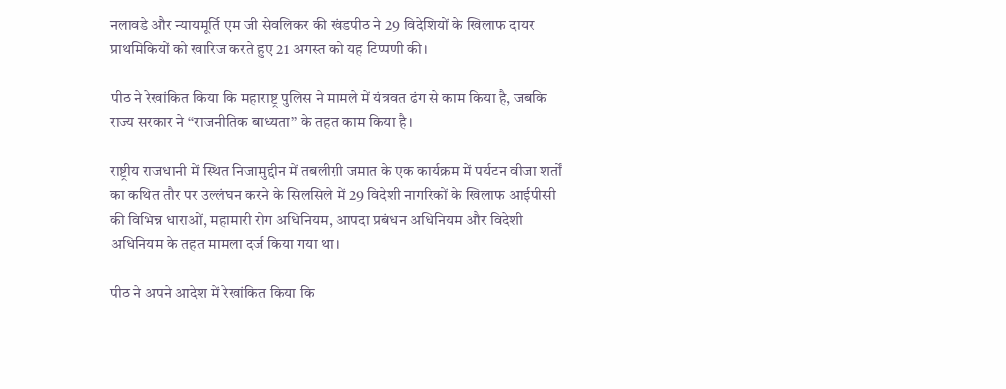नलावडे और न्यायमूर्ति एम जी सेवलिकर की खंडपीठ ने 29 विदेशियों के खिलाफ दायर प्राथमिकियों को खारिज करते हुए 21 अगस्त को यह टिप्पणी की।

पीठ ने रेखांकित किया कि महाराष्ट्र पुलिस ने मामले में यंत्रवत ढंग से काम किया है, जबकि राज्य सरकार ने ‘‘राजनीतिक बाध्यता’’ के तहत काम किया है।

राष्ट्रीय राजधानी में स्थित निजामुद्दीन में तबलीग़ी जमात के एक कार्यक्रम में पर्यटन वीजा शर्तों का कथित तौर पर उल्लंघन करने के सिलसिले में 29 विदेशी नागरिकों के खिलाफ आईपीसी की विभिन्न धाराओं, महामारी रोग अधिनियम, आपदा प्रबंधन अधिनियम और विदेशी अधिनियम के तहत मामला दर्ज किया गया था।

पीठ ने अपने आदेश में रेखांकित किया कि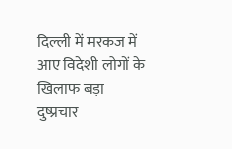दिल्ली में मरकज में आए विदेशी लोगों के खिलाफ बड़ा दुष्प्रचार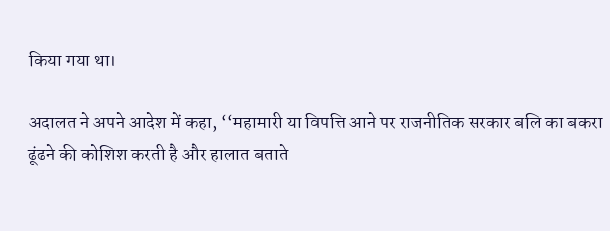किया गया था।

अदालत ने अपने आदेश में कहा, ‘‘महामारी या विपत्ति आने पर राजनीतिक सरकार बलि का बकरा ढूंढने की कोशिश करती है और हालात बताते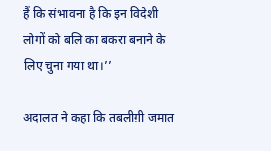हैं कि संभावना है कि इन विदेशी लोगों को बलि का बकरा बनाने के लिए चुना गया था।’’

अदालत ने कहा कि तबलीग़ी जमात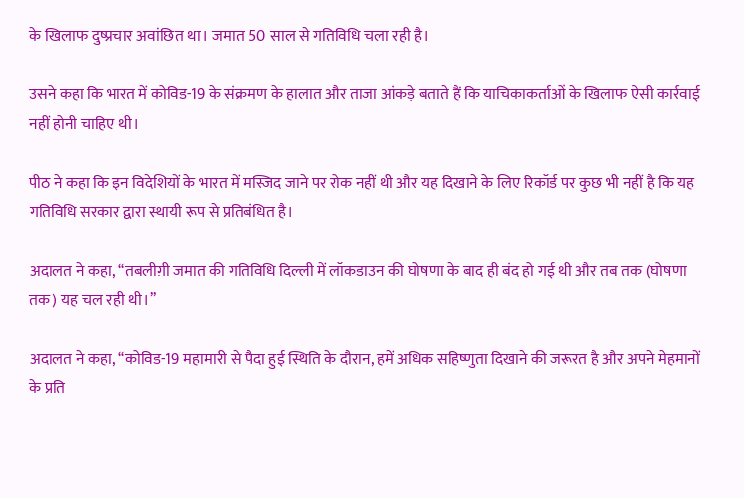के खिलाफ दुष्प्रचार अवांछित था। जमात 50 साल से गतिविधि चला रही है।

उसने कहा कि भारत में कोविड-19 के संक्रमण के हालात और ताजा आंकड़े बताते हैं कि याचिकाकर्ताओं के खिलाफ ऐसी कार्रवाई नहीं होनी चाहिए थी।

पीठ ने कहा कि इन विदेशियों के भारत में मस्जिद जाने पर रोक नहीं थी और यह दिखाने के लिए रिकॉर्ड पर कुछ भी नहीं है कि यह गतिविधि सरकार द्वारा स्थायी रूप से प्रतिबंधित है।

अदालत ने कहा, ‘‘तबलीग़ी जमात की गतिविधि दिल्ली में लॉकडाउन की घोषणा के बाद ही बंद हो गई थी और तब तक (घोषणा तक) यह चल रही थी।’’

अदालत ने कहा, ‘‘कोविड-19 महामारी से पैदा हुई स्थिति के दौरान, हमें अधिक सहिष्णुता दिखाने की जरूरत है और अपने मेहमानों के प्रति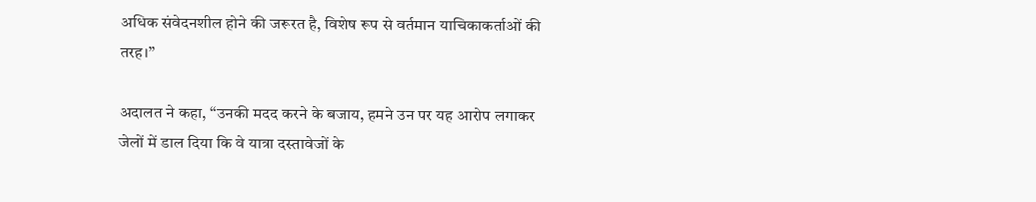अधिक संवेदनशील होने की जरूरत है, विशेष रूप से वर्तमान याचिकाकर्ताओं की तरह।’’

अदालत ने कहा, ‘‘उनकी मदद करने के बजाय, हमने उन पर यह आरोप लगाकर जेलों में डाल दिया कि वे यात्रा दस्तावेजों के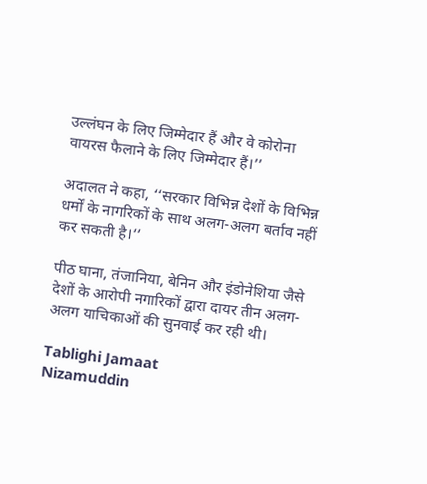उल्लंघन के लिए जिम्मेदार हैं और वे कोरोना वायरस फैलाने के लिए जिम्मेदार हैं।’’

अदालत ने कहा, ‘‘सरकार विभिन्न देशों के विभिन्न धर्मों के नागरिकों के साथ अलग-अलग बर्ताव नहीं कर सकती है।’’

पीठ घाना, तंजानिया, बेनिन और इंडोनेशिया जैसे देशों के आरोपी नगारिकों द्वारा दायर तीन अलग-अलग याचिकाओं की सुनवाई कर रही थी।

Tablighi Jamaat
Nizamuddin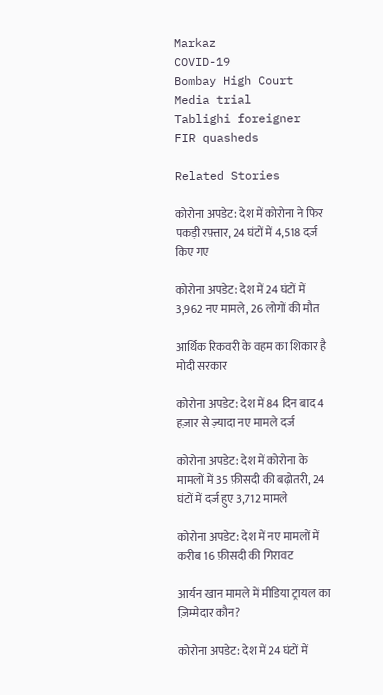Markaz
COVID-19
Bombay High Court
Media trial
Tablighi foreigner
FIR quasheds

Related Stories

कोरोना अपडेट: देश में कोरोना ने फिर पकड़ी रफ़्तार, 24 घंटों में 4,518 दर्ज़ किए गए

कोरोना अपडेट: देश में 24 घंटों में 3,962 नए मामले, 26 लोगों की मौत

आर्थिक रिकवरी के वहम का शिकार है मोदी सरकार

कोरोना अपडेट: देश में 84 दिन बाद 4 हज़ार से ज़्यादा नए मामले दर्ज

कोरोना अपडेट: देश में कोरोना के मामलों में 35 फ़ीसदी की बढ़ोतरी, 24 घंटों में दर्ज हुए 3,712 मामले

कोरोना अपडेट: देश में नए मामलों में करीब 16 फ़ीसदी की गिरावट

आर्यन खान मामले में मीडिया ट्रायल का ज़िम्मेदार कौन?

कोरोना अपडेट: देश में 24 घंटों में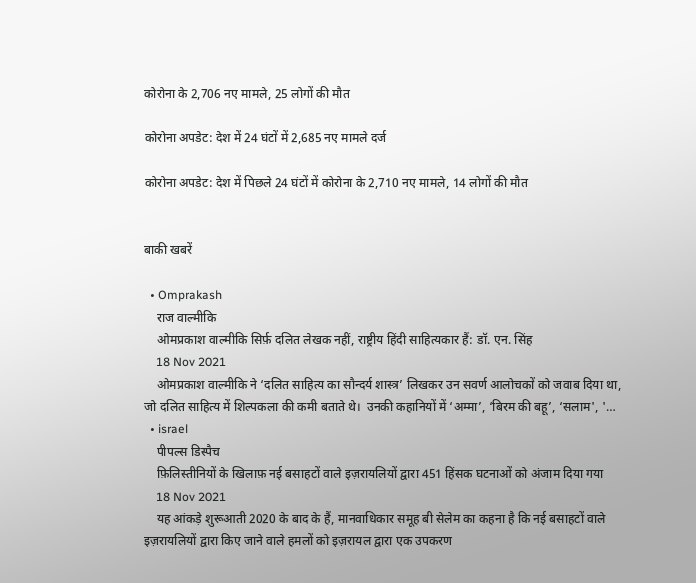कोरोना के 2,706 नए मामले, 25 लोगों की मौत

कोरोना अपडेट: देश में 24 घंटों में 2,685 नए मामले दर्ज

कोरोना अपडेट: देश में पिछले 24 घंटों में कोरोना के 2,710 नए मामले, 14 लोगों की मौत


बाकी खबरें

  • Omprakash
    राज वाल्मीकि
    ओमप्रकाश वाल्मीकि सिर्फ़ दलित लेखक नहीं, राष्ट्रीय हिंदी साहित्यकार हैं: डॉ. एन. सिंह
    18 Nov 2021
    ओमप्रकाश वाल्मीकि ने ‘दलित साहित्य का सौन्दर्य शास्त्र’ लिखकर उन सवर्ण आलोचकों को जवाब दिया था, जो दलित साहित्य में शिल्पकला की कमी बताते थे।  उनकी कहानियों में ‘अम्मा’, ‘बिरम की बहू’, ‘सलाम', '…
  • israel
    पीपल्स डिस्पैच
    फ़िलिस्तीनियों के खिलाफ़ नई बसाहटों वाले इज़रायलियों द्वारा 451 हिंसक घटनाओं को अंजाम दिया गया
    18 Nov 2021
    यह आंकड़े शुरूआती 2020 के बाद के हैं, मानवाधिकार समूह बी सेलेम का कहना है कि नई बसाहटों वाले इज़रायलियों द्वारा किए जाने वाले हमलों को इज़रायल द्वारा एक उपकरण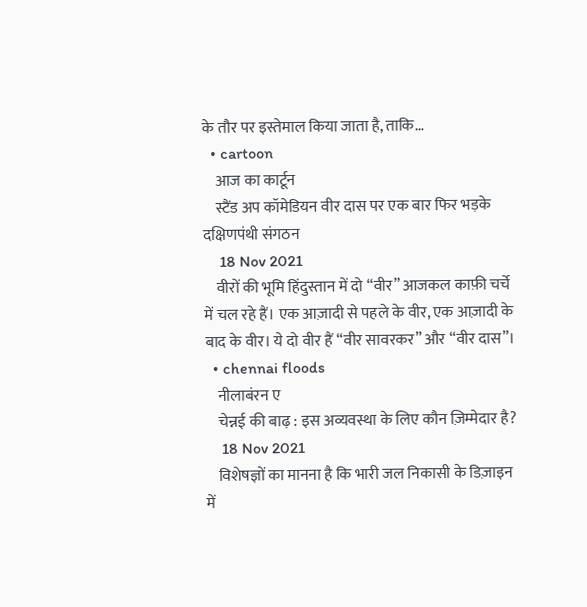के तौर पर इस्तेमाल किया जाता है, ताकि…
  • cartoon
    आज का कार्टून
    स्टैंड अप कॉमेडियन वीर दास पर एक बार फिर भड़के दक्षिणपंथी संगठन
    18 Nov 2021
    वीरों की भूमि हिंदुस्तान में दो “वीर” आजकल काफ़ी चर्चे में चल रहे हैं। एक आज़ादी से पहले के वीर, एक आज़ादी के बाद के वीर। ये दो वीर हैं “वीर सावरकर” और “वीर दास”।
  • chennai floods
    नीलाबंरन ए
    चेन्नई की बाढ़ : इस अव्यवस्था के लिए कौन ज़िम्मेदार है?
    18 Nov 2021
    विशेषज्ञों का मानना है कि भारी जल निकासी के डिज़ाइन में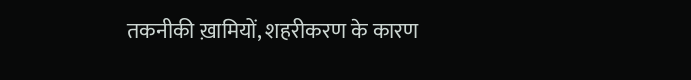तकनीकी ख़ामियों, शहरीकरण के कारण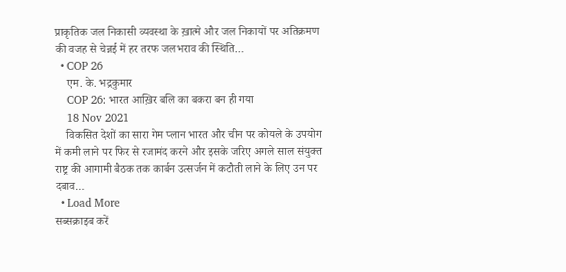प्राकृतिक जल निकासी व्यवस्था के ख़ात्मे और जल निकायों पर अतिक्रमण की वजह से चेन्नई में हर तरफ जलभराव की स्थिति…
  • COP 26
    एम. के. भद्रकुमार
    COP 26: भारत आख़िर बलि का बकरा बन ही गया
    18 Nov 2021
    विकसित देशों का सारा गेम प्लान भारत और चीन पर कोयले के उपयोग में कमी लाने पर फिर से रजामंद करने और इसके जरिए अगले साल संयुक्त राष्ट्र की आगामी बैठक तक कार्बन उत्सर्जन में कटौती लाने के लिए उन पर दबाव…
  • Load More
सब्सक्राइब करें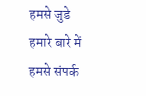हमसे जुडे
हमारे बारे में
हमसे संपर्क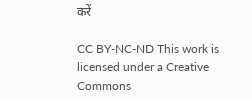करें

CC BY-NC-ND This work is licensed under a Creative Commons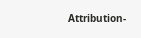Attribution-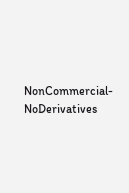NonCommercial-NoDerivatives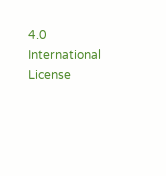4.0 International License